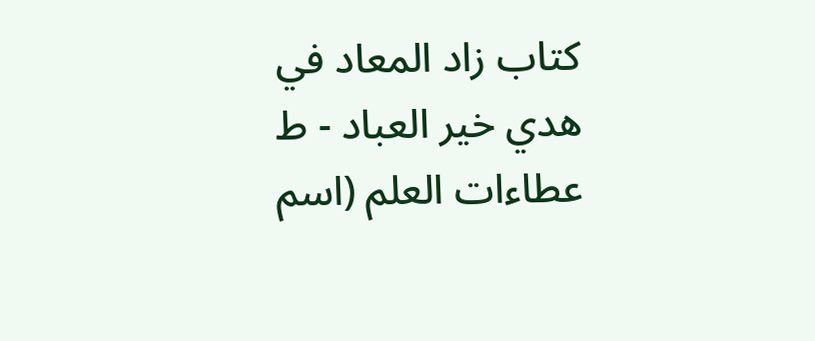كتاب زاد المعاد في هدي خير العباد - ط عطاءات العلم (اسم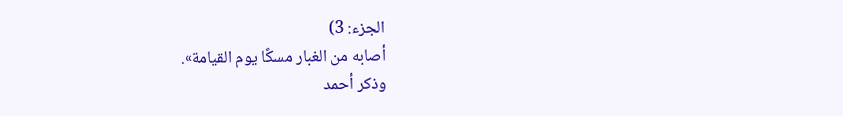الجزء: 3)
أصابه من الغبار مسكًا يوم القيامة».
وذكر أحمد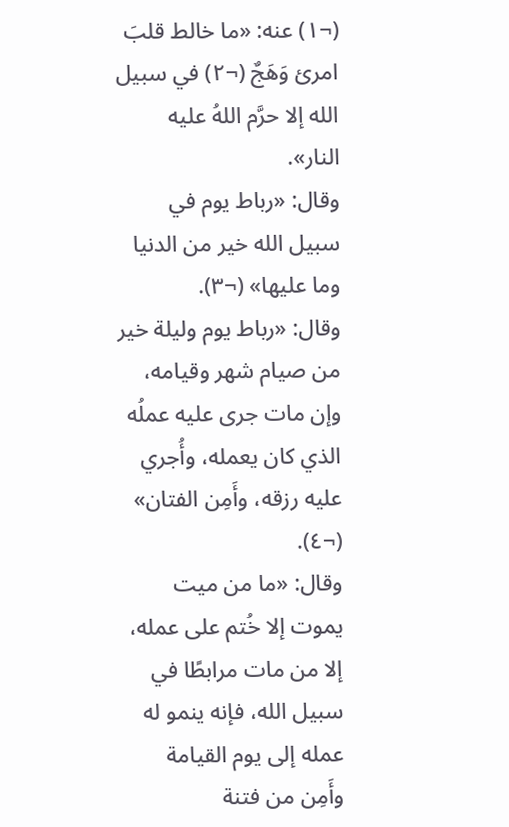(¬١) عنه: «ما خالط قلبَ امرئ وَهَجٌ (¬٢) في سبيل الله إلا حرَّم اللهُ عليه النار».
وقال: «رباط يوم في سبيل الله خير من الدنيا وما عليها» (¬٣).
وقال: «رباط يوم وليلة خير من صيام شهر وقيامه، وإن مات جرى عليه عملُه الذي كان يعمله، وأُجري عليه رزقه، وأَمِن الفتان» (¬٤).
وقال: «ما من ميت يموت إلا خُتم على عمله، إلا من مات مرابطًا في سبيل الله، فإنه ينمو له عمله إلى يوم القيامة وأَمِن من فتنة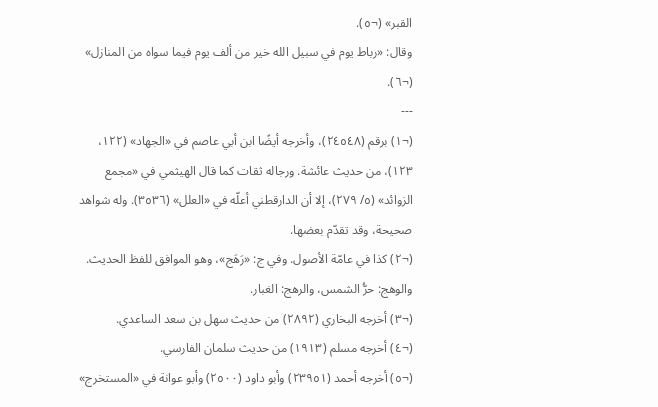القبر» (¬٥).
وقال: «رباط يوم في سبيل الله خير من ألف يوم فيما سواه من المنازل» (¬٦).
---
(¬١) برقم (٢٤٥٤٨)، وأخرجه أيضًا ابن أبي عاصم في «الجهاد» (١٢٢، ١٢٣)، من حديث عائشة. ورجاله ثقات كما قال الهيثمي في «مجمع الزوائد» (٥/ ٢٧٩)، إلا أن الدارقطني أعلّه في «العلل» (٣٥٣٦). وله شواهد صحيحة، وقد تقدّم بعضها.
(¬٢) كذا في عامّة الأصول. وفي ج: «رَهَج»، وهو الموافق للفظ الحديث. والوهج: حرُّ الشمس، والرهج: الغبار.
(¬٣) أخرجه البخاري (٢٨٩٢) من حديث سهل بن سعد الساعدي.
(¬٤) أخرجه مسلم (١٩١٣) من حديث سلمان الفارسي.
(¬٥) أخرجه أحمد (٢٣٩٥١) وأبو داود (٢٥٠٠) وأبو عوانة في «المستخرج»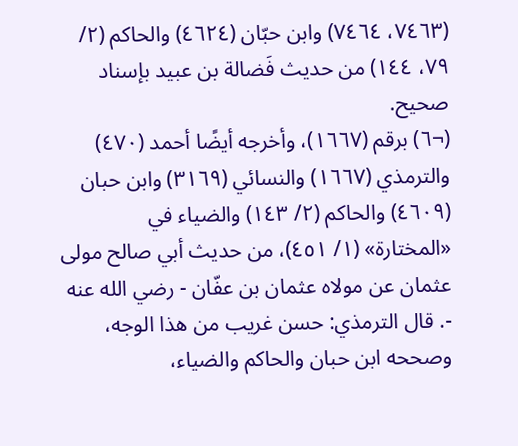(٧٤٦٣، ٧٤٦٤) وابن حبّان (٤٦٢٤) والحاكم (٢/ ٧٩، ١٤٤) من حديث فَضالة بن عبيد بإسناد صحيح.
(¬٦) برقم (١٦٦٧)، وأخرجه أيضًا أحمد (٤٧٠) والترمذي (١٦٦٧) والنسائي (٣١٦٩) وابن حبان (٤٦٠٩) والحاكم (٢/ ١٤٣) والضياء في «المختارة» (١/ ٤٥١)، من حديث أبي صالح مولى عثمان عن مولاه عثمان بن عفّان - رضي الله عنه -. قال الترمذي: حسن غريب من هذا الوجه، وصححه ابن حبان والحاكم والضياء،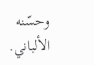وحسّنه الألباني.